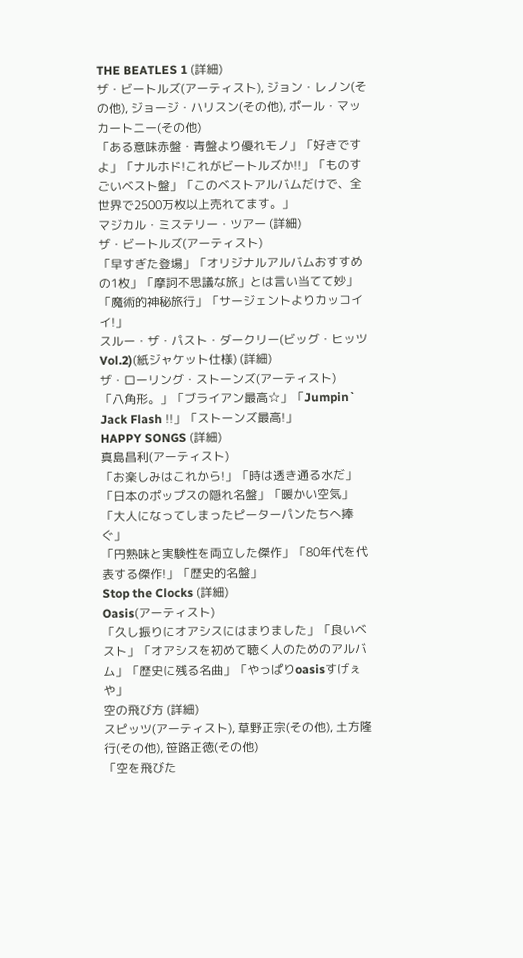THE BEATLES 1 (詳細)
ザ・ビートルズ(アーティスト), ジョン・レノン(その他), ジョージ・ハリスン(その他), ポール・マッカートニー(その他)
「ある意味赤盤・青盤より優れモノ」「好きですよ」「ナルホド!これがビートルズか!!」「ものすごいベスト盤」「このベストアルバムだけで、全世界で2500万枚以上売れてます。」
マジカル・ミステリー・ツアー (詳細)
ザ・ビートルズ(アーティスト)
「早すぎた登場」「オリジナルアルバムおすすめの1枚」「摩訶不思議な旅」とは言い当てて妙」「魔術的神秘旅行」「サージェントよりカッコイイ!」
スルー・ザ・パスト・ダークリー(ビッグ・ヒッツVol.2)(紙ジャケット仕様) (詳細)
ザ・ローリング・ストーンズ(アーティスト)
「八角形。」「ブライアン最高☆」「Jumpin` Jack Flash !!」「ストーンズ最高!」
HAPPY SONGS (詳細)
真島昌利(アーティスト)
「お楽しみはこれから!」「時は透き通る水だ」「日本のポップスの隠れ名盤」「暖かい空気」「大人になってしまったピーターパンたちへ捧ぐ」
「円熟味と実験性を両立した傑作」「80年代を代表する傑作!」「歴史的名盤」
Stop the Clocks (詳細)
Oasis(アーティスト)
「久し振りにオアシスにはまりました」「良いベスト」「オアシスを初めて聴く人のためのアルバム」「歴史に残る名曲」「やっぱりoasisすげぇや」
空の飛び方 (詳細)
スピッツ(アーティスト), 草野正宗(その他), 土方隆行(その他), 笹路正徳(その他)
「空を飛びた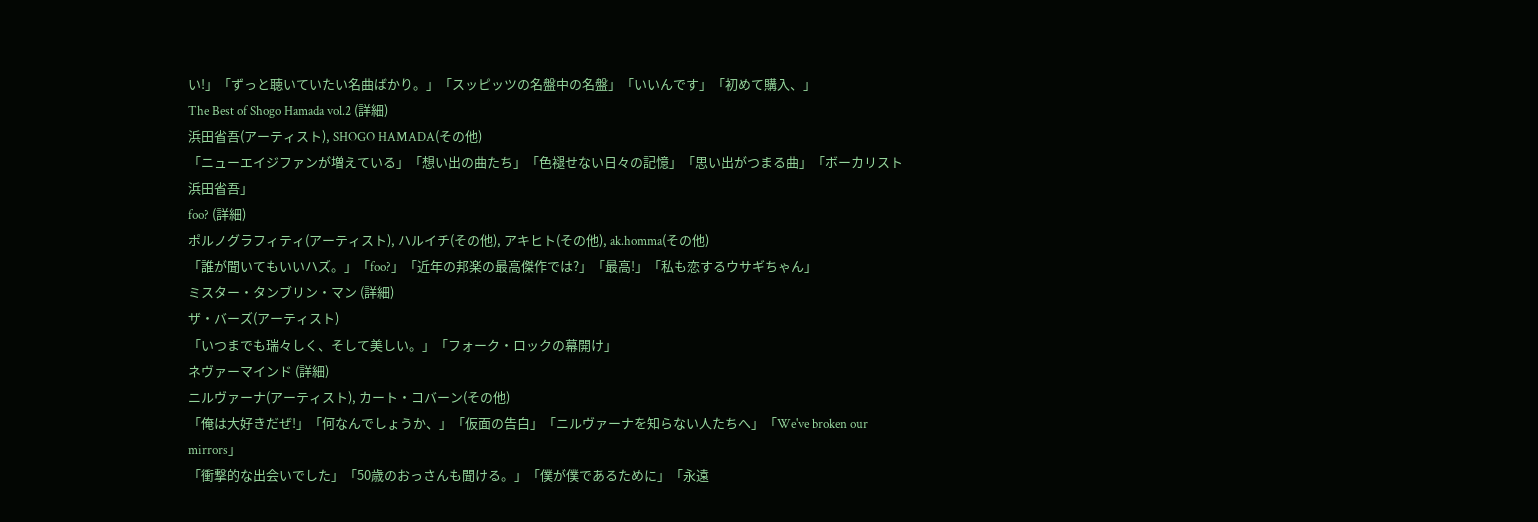い!」「ずっと聴いていたい名曲ばかり。」「スッピッツの名盤中の名盤」「いいんです」「初めて購入、」
The Best of Shogo Hamada vol.2 (詳細)
浜田省吾(アーティスト), SHOGO HAMADA(その他)
「ニューエイジファンが増えている」「想い出の曲たち」「色褪せない日々の記憶」「思い出がつまる曲」「ボーカリスト浜田省吾」
foo? (詳細)
ポルノグラフィティ(アーティスト), ハルイチ(その他), アキヒト(その他), ak.homma(その他)
「誰が聞いてもいいハズ。」「foo?」「近年の邦楽の最高傑作では?」「最高!」「私も恋するウサギちゃん」
ミスター・タンブリン・マン (詳細)
ザ・バーズ(アーティスト)
「いつまでも瑞々しく、そして美しい。」「フォーク・ロックの幕開け」
ネヴァーマインド (詳細)
ニルヴァーナ(アーティスト), カート・コバーン(その他)
「俺は大好きだぜ!」「何なんでしょうか、」「仮面の告白」「ニルヴァーナを知らない人たちへ」「We've broken our mirrors」
「衝撃的な出会いでした」「50歳のおっさんも聞ける。」「僕が僕であるために」「永遠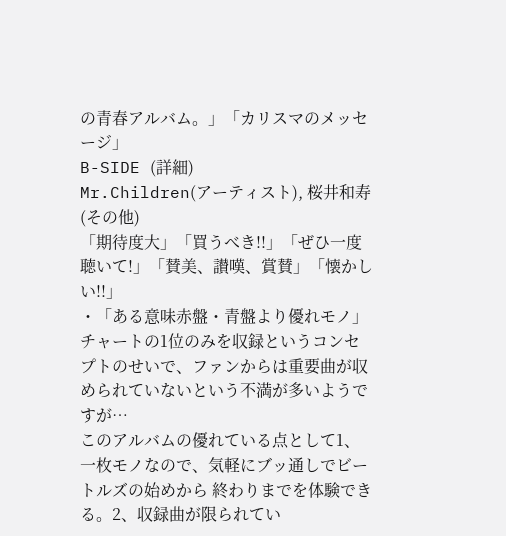の青春アルバム。」「カリスマのメッセージ」
B-SIDE (詳細)
Mr.Children(アーティスト), 桜井和寿(その他)
「期待度大」「買うべき!!」「ぜひ一度聴いて!」「賛美、讃嘆、賞賛」「懐かしい!!」
・「ある意味赤盤・青盤より優れモノ」
チャートの1位のみを収録というコンセプトのせいで、ファンからは重要曲が収められていないという不満が多いようですが…
このアルバムの優れている点として1、一枚モノなので、気軽にブッ通しでビートルズの始めから 終わりまでを体験できる。2、収録曲が限られてい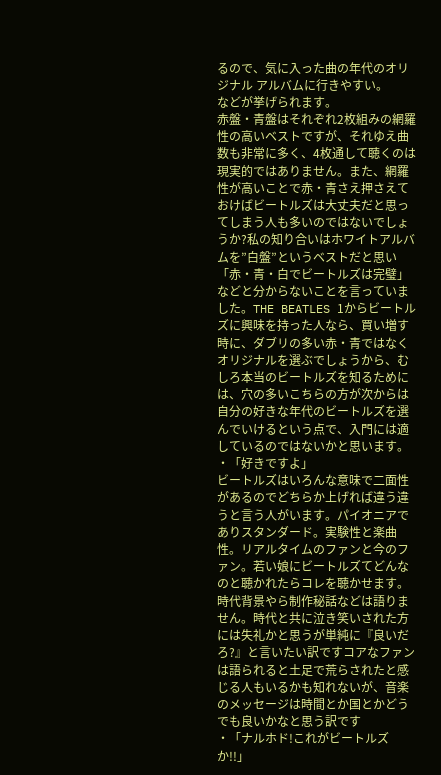るので、気に入った曲の年代のオリジナル アルバムに行きやすい。
などが挙げられます。
赤盤・青盤はそれぞれ2枚組みの網羅性の高いベストですが、それゆえ曲数も非常に多く、4枚通して聴くのは現実的ではありません。また、網羅性が高いことで赤・青さえ押さえておけばビートルズは大丈夫だと思ってしまう人も多いのではないでしょうか?私の知り合いはホワイトアルバムを”白盤”というベストだと思い「赤・青・白でビートルズは完璧」などと分からないことを言っていました。THE BEATLES 1からビートルズに興味を持った人なら、買い増す時に、ダブリの多い赤・青ではなくオリジナルを選ぶでしょうから、むしろ本当のビートルズを知るためには、穴の多いこちらの方が次からは自分の好きな年代のビートルズを選んでいけるという点で、入門には適しているのではないかと思います。
・「好きですよ」
ビートルズはいろんな意味で二面性があるのでどちらか上げれば違う違うと言う人がいます。パイオニアでありスタンダード。実験性と楽曲性。リアルタイムのファンと今のファン。若い娘にビートルズてどんなのと聴かれたらコレを聴かせます。時代背景やら制作秘話などは語りません。時代と共に泣き笑いされた方には失礼かと思うが単純に『良いだろ?』と言いたい訳ですコアなファンは語られると土足で荒らされたと感じる人もいるかも知れないが、音楽のメッセージは時間とか国とかどうでも良いかなと思う訳です
・「ナルホド!これがビートルズか!!」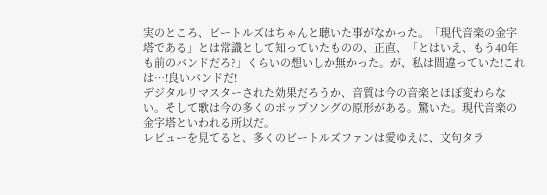実のところ、ビートルズはちゃんと聴いた事がなかった。「現代音楽の金字塔である」とは常識として知っていたものの、正直、「とはいえ、もう40年も前のバンドだろ?」くらいの想いしか無かった。が、私は間違っていた!これは…!良いバンドだ!
デジタルリマスターされた効果だろうか、音質は今の音楽とほぼ変わらない。そして歌は今の多くのポップソングの原形がある。驚いた。現代音楽の金字塔といわれる所以だ。
レビューを見てると、多くのビートルズファンは愛ゆえに、文句タラ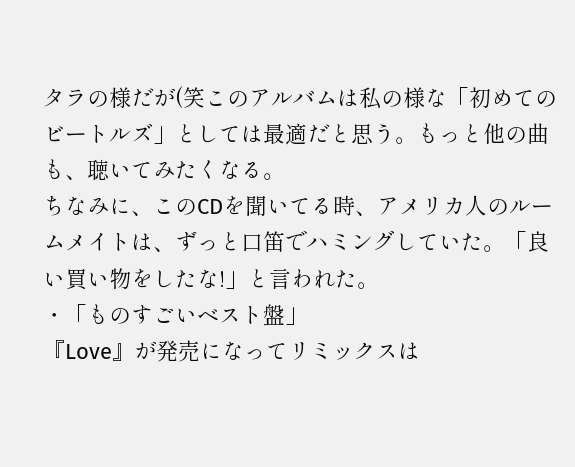タラの様だが(笑このアルバムは私の様な「初めてのビートルズ」としては最適だと思う。もっと他の曲も、聴いてみたくなる。
ちなみに、このCDを聞いてる時、アメリカ人のルームメイトは、ずっと口笛でハミングしていた。「良い買い物をしたな!」と言われた。
・「ものすごいベスト盤」
『Love』が発売になってリミックスは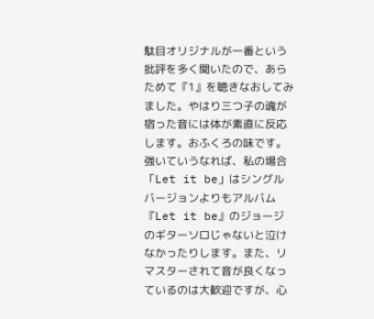駄目オリジナルが一番という批評を多く聞いたので、あらためて『1』を聴きなおしてみました。やはり三つ子の魂が宿った音には体が素直に反応します。おふくろの味です。強いていうなれば、私の場合「Let it be」はシングルバージョンよりもアルバム『Let it be』のジョージのギターソロじゃないと泣けなかったりします。また、リマスターされて音が良くなっているのは大歓迎ですが、心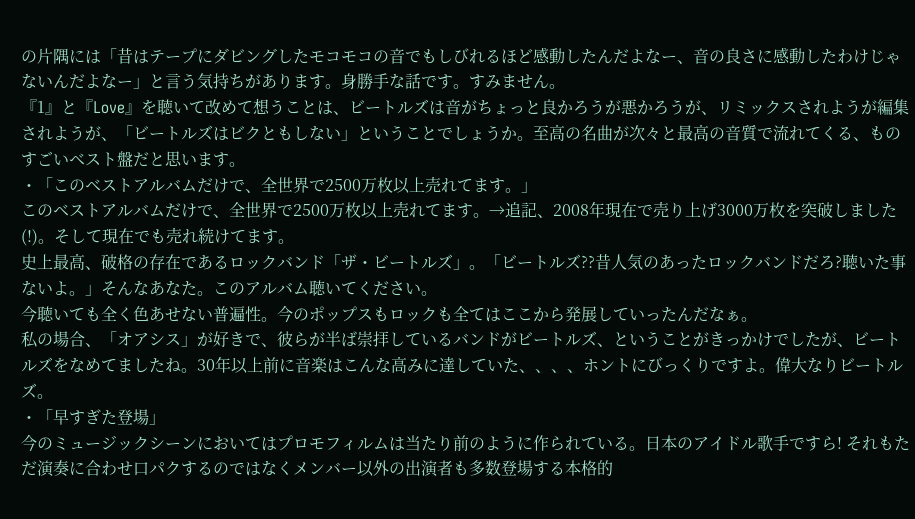の片隅には「昔はテープにダビングしたモコモコの音でもしびれるほど感動したんだよなー、音の良さに感動したわけじゃないんだよなー」と言う気持ちがあります。身勝手な話です。すみません。
『1』と『Love』を聴いて改めて想うことは、ビートルズは音がちょっと良かろうが悪かろうが、リミックスされようが編集されようが、「ビートルズはビクともしない」ということでしょうか。至高の名曲が次々と最高の音質で流れてくる、ものすごいベスト盤だと思います。
・「このベストアルバムだけで、全世界で2500万枚以上売れてます。」
このベストアルバムだけで、全世界で2500万枚以上売れてます。→追記、2008年現在で売り上げ3000万枚を突破しました(!)。そして現在でも売れ続けてます。
史上最高、破格の存在であるロックバンド「ザ・ビートルズ」。「ビートルズ??昔人気のあったロックバンドだろ?聴いた事ないよ。」そんなあなた。このアルバム聴いてください。
今聴いても全く色あせない普遍性。今のポップスもロックも全てはここから発展していったんだなぁ。
私の場合、「オアシス」が好きで、彼らが半ば崇拝しているバンドがビートルズ、ということがきっかけでしたが、ビートルズをなめてましたね。30年以上前に音楽はこんな高みに達していた、、、、ホントにびっくりですよ。偉大なりビートルズ。
・「早すぎた登場」
今のミュージックシーンにおいてはプロモフィルムは当たり前のように作られている。日本のアイドル歌手ですら! それもただ演奏に合わせ口パクするのではなくメンバー以外の出演者も多数登場する本格的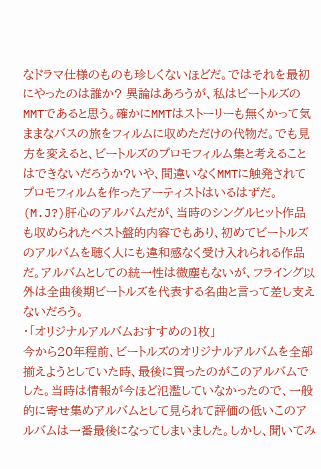なドラマ仕様のものも珍しくないほどだ。ではそれを最初にやったのは誰か? 異論はあろうが、私はビートルズのMMTであると思う。確かにMMTはストーリーも無くかって気ままなバスの旅をフィルムに収めただけの代物だ。でも見方を変えると、ビートルズのプロモフィルム集と考えることはできないだろうか?いや、間違いなくMMTに触発されてプロモフィルムを作ったアーティストはいるはずだ。(M.J?)肝心のアルバムだが、当時のシングルヒット作品も収められたベスト盤的内容でもあり、初めてビートルズのアルバムを聴く人にも違和感なく受け入れられる作品だ。アルバムとしての統一性は微塵もないが、フライング以外は全曲後期ビートルズを代表する名曲と言って差し支えないだろう。
・「オリジナルアルバムおすすめの1枚」
今から20年程前、ビートルズのオリジナルアルバムを全部揃えようとしていた時、最後に買ったのがこのアルバムでした。当時は情報が今ほど氾濫していなかったので、一般的に寄せ集めアルバムとして見られて評価の低いこのアルバムは一番最後になってしまいました。しかし、聞いてみ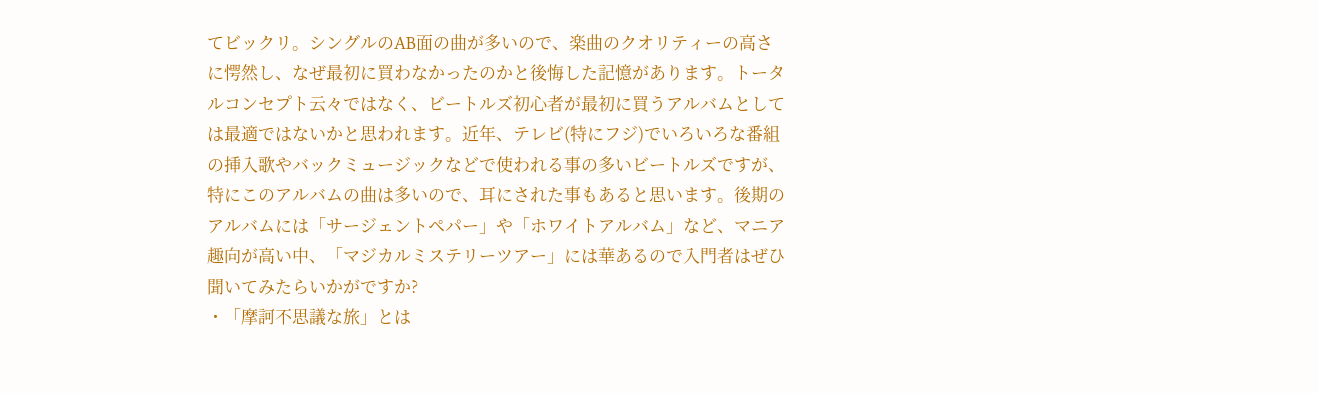てビックリ。シングルのAB面の曲が多いので、楽曲のクオリティーの高さに愕然し、なぜ最初に買わなかったのかと後悔した記憶があります。トータルコンセプト云々ではなく、ビートルズ初心者が最初に買うアルバムとしては最適ではないかと思われます。近年、テレビ(特にフジ)でいろいろな番組の挿入歌やバックミュージックなどで使われる事の多いビートルズですが、特にこのアルバムの曲は多いので、耳にされた事もあると思います。後期のアルバムには「サージェントペパー」や「ホワイトアルバム」など、マニア趣向が高い中、「マジカルミステリーツアー」には華あるので入門者はぜひ聞いてみたらいかがですか?
・「摩訶不思議な旅」とは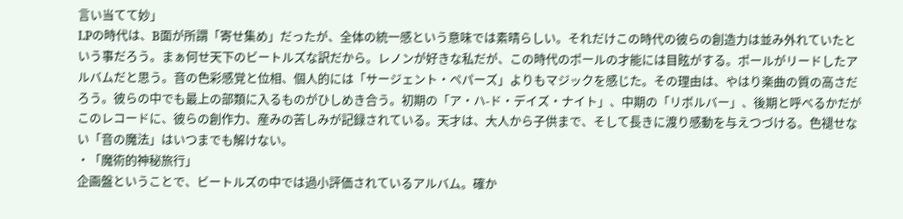言い当てて妙」
LPの時代は、B面が所謂「寄せ集め」だったが、全体の統一感という意味では素晴らしい。それだけこの時代の彼らの創造力は並み外れていたという事だろう。まぁ何せ天下のビートルズな訳だから。レノンが好きな私だが、この時代のポールの才能には目眩がする。ポールがリードしたアルバムだと思う。音の色彩感覚と位相、個人的には「サージェント・ペパーズ」よりもマジックを感じた。その理由は、やはり楽曲の質の高さだろう。彼らの中でも最上の部類に入るものがひしめき合う。初期の「ア・ハ-ド・デイズ・ナイト」、中期の「リボルバー」、後期と呼べるかだがこのレコードに、彼らの創作力、産みの苦しみが記録されている。天才は、大人から子供まで、そして長きに渡り感動を与えつづける。色褪せない「音の魔法」はいつまでも解けない。
・「魔術的神秘旅行」
企画盤ということで、ビートルズの中では過小評価されているアルバム。確か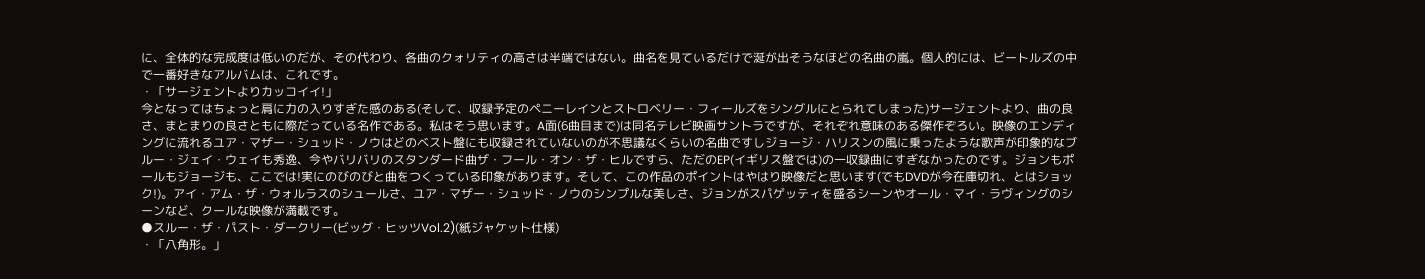に、全体的な完成度は低いのだが、その代わり、各曲のクォリティの高さは半端ではない。曲名を見ているだけで涎が出そうなほどの名曲の嵐。個人的には、ビートルズの中で一番好きなアルバムは、これです。
・「サージェントよりカッコイイ!」
今となってはちょっと肩に力の入りすぎた感のある(そして、収録予定のペニーレインとストロベリー・フィールズをシングルにとられてしまった)サージェントより、曲の良さ、まとまりの良さともに際だっている名作である。私はそう思います。A面(6曲目まで)は同名テレビ映画サントラですが、それぞれ意味のある傑作ぞろい。映像のエンディングに流れるユア・マザー・シュッド・ノウはどのベスト盤にも収録されていないのが不思議なくらいの名曲ですしジョージ・ハリスンの風に乗ったような歌声が印象的なブルー・ジェイ・ウェイも秀逸、今やバリバリのスタンダード曲ザ・フール・オン・ザ・ヒルですら、ただのEP(イギリス盤では)の一収録曲にすぎなかったのです。ジョンもポールもジョージも、ここでは!実にのびのびと曲をつくっている印象があります。そして、この作品のポイントはやはり映像だと思います(でもDVDが今在庫切れ、とはショック!)。アイ・アム・ザ・ウォルラスのシュールさ、ユア・マザー・シュッド・ノウのシンプルな美しさ、ジョンがスパゲッティを盛るシーンやオール・マイ・ラヴィングのシーンなど、クールな映像が満載です。
●スルー・ザ・パスト・ダークリー(ビッグ・ヒッツVol.2)(紙ジャケット仕様)
・「八角形。」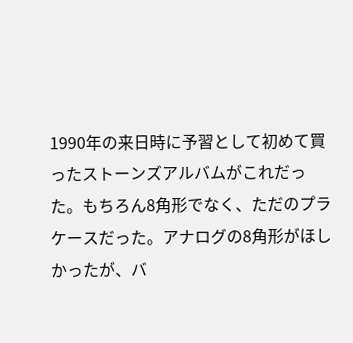1990年の来日時に予習として初めて買ったストーンズアルバムがこれだった。もちろん8角形でなく、ただのプラケースだった。アナログの8角形がほしかったが、バ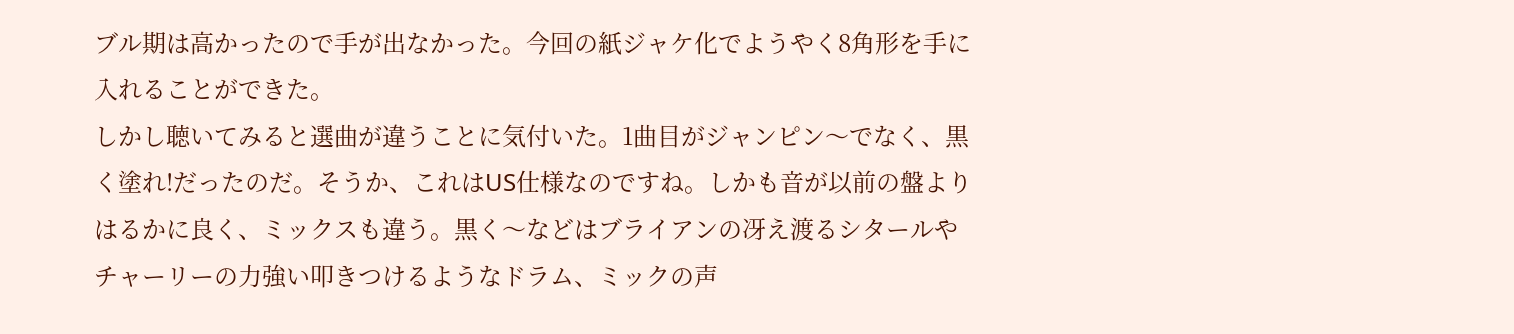ブル期は高かったので手が出なかった。今回の紙ジャケ化でようやく8角形を手に入れることができた。
しかし聴いてみると選曲が違うことに気付いた。1曲目がジャンピン〜でなく、黒く塗れ!だったのだ。そうか、これはUS仕様なのですね。しかも音が以前の盤よりはるかに良く、ミックスも違う。黒く〜などはブライアンの冴え渡るシタールやチャーリーの力強い叩きつけるようなドラム、ミックの声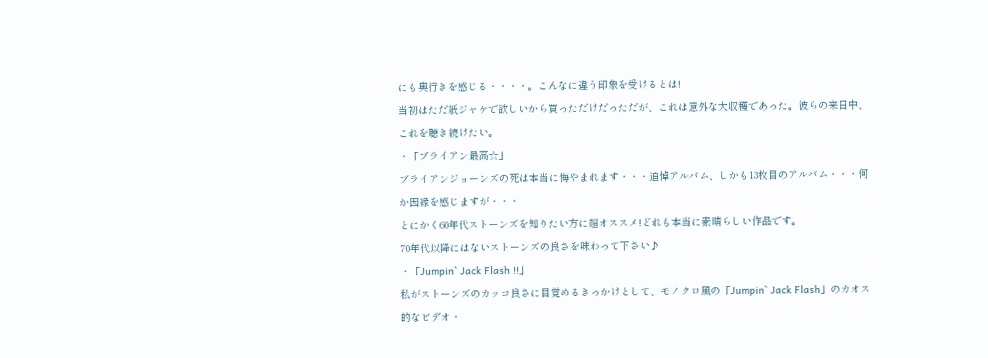にも奥行きを感じる・・・・。こんなに違う印象を受けるとは!
当初はただ紙ジャケで欲しいから買っただけだっただが、これは意外な大収穫であった。彼らの来日中、これを聴き続けたい。
・「ブライアン最高☆」
ブライアンジョーンズの死は本当に悔やまれます・・・追悼アルバム、しかも13枚目のアルバム・・・何か因縁を感じますが・・・
とにかく60年代ストーンズを知りたい方に超オススメ!どれも本当に素晴らしい作品です。
70年代以降にはないストーンズの良さを味わって下さい♪
・「Jumpin` Jack Flash !!」
私がストーンズのカッコ良さに目覚めるきっかけとして、モノクロ風の「Jumpin` Jack Flash」のカオス的なビデオ・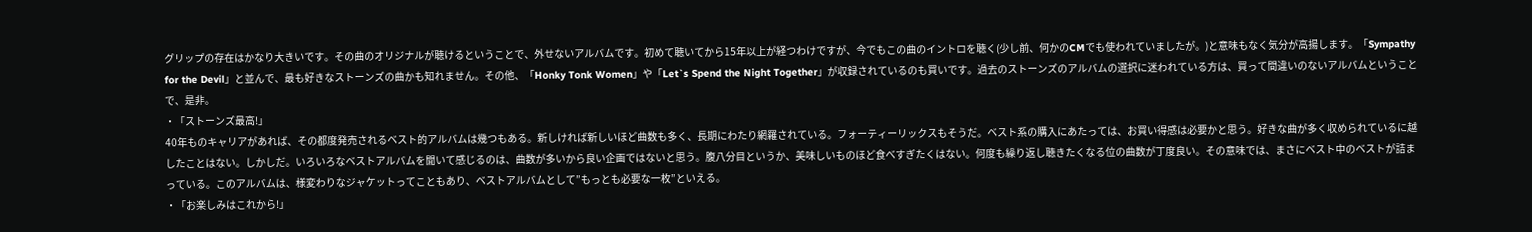グリップの存在はかなり大きいです。その曲のオリジナルが聴けるということで、外せないアルバムです。初めて聴いてから15年以上が経つわけですが、今でもこの曲のイントロを聴く(少し前、何かのCMでも使われていましたが。)と意味もなく気分が高揚します。「Sympathy for the Devil」と並んで、最も好きなストーンズの曲かも知れません。その他、「Honky Tonk Women」や「Let`s Spend the Night Together」が収録されているのも買いです。過去のストーンズのアルバムの選択に迷われている方は、買って間違いのないアルバムということで、是非。
・「ストーンズ最高!」
40年ものキャリアがあれば、その都度発売されるベスト的アルバムは幾つもある。新しければ新しいほど曲数も多く、長期にわたり網羅されている。フォーティーリックスもそうだ。ベスト系の購入にあたっては、お買い得感は必要かと思う。好きな曲が多く収められているに越したことはない。しかしだ。いろいろなベストアルバムを聞いて感じるのは、曲数が多いから良い企画ではないと思う。腹八分目というか、美味しいものほど食べすぎたくはない。何度も繰り返し聴きたくなる位の曲数が丁度良い。その意味では、まさにベスト中のベストが詰まっている。このアルバムは、様変わりなジャケットってこともあり、ベストアルバムとして”もっとも必要な一枚”といえる。
・「お楽しみはこれから!」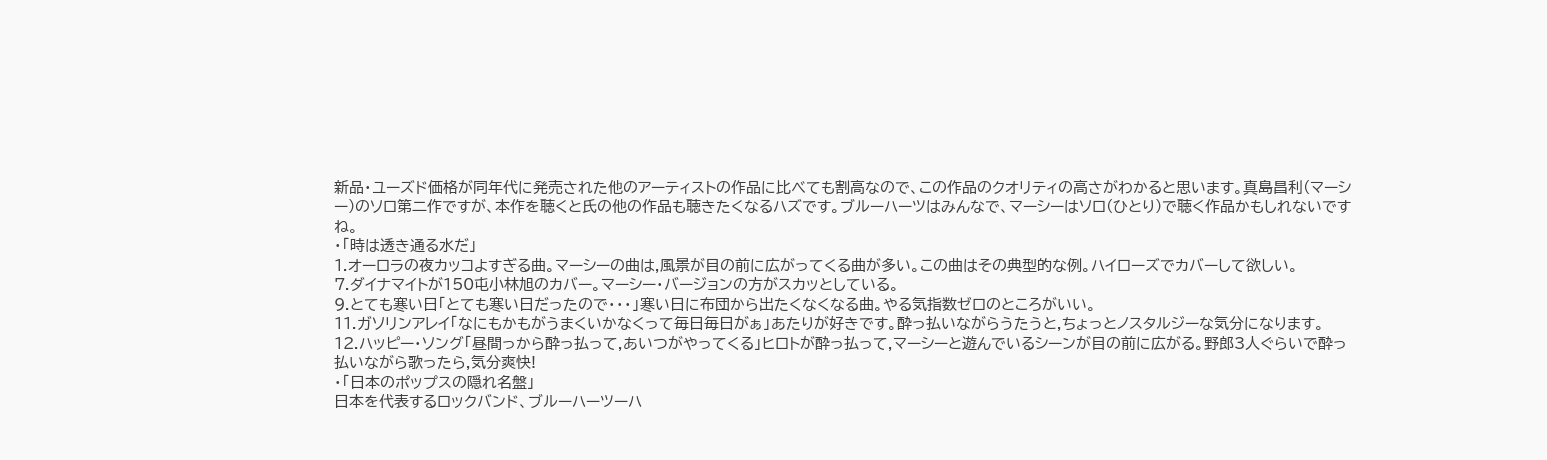新品・ユーズド価格が同年代に発売された他のアーティストの作品に比べても割高なので、この作品のクオリティの高さがわかると思います。真島昌利(マーシー)のソロ第二作ですが、本作を聴くと氏の他の作品も聴きたくなるハズです。ブルーハーツはみんなで、マーシーはソロ(ひとり)で聴く作品かもしれないですね。
・「時は透き通る水だ」
1.オーロラの夜カッコよすぎる曲。マーシーの曲は,風景が目の前に広がってくる曲が多い。この曲はその典型的な例。ハイローズでカバーして欲しい。
7.ダイナマイトが150屯小林旭のカバー。マーシー・バージョンの方がスカッとしている。
9.とても寒い日「とても寒い日だったので・・・」寒い日に布団から出たくなくなる曲。やる気指数ゼロのところがいい。
11.ガソリンアレイ「なにもかもがうまくいかなくって毎日毎日がぁ」あたりが好きです。酔っ払いながらうたうと,ちょっとノスタルジーな気分になります。
12.ハッピー・ソング「昼間っから酔っ払って,あいつがやってくる」ヒロトが酔っ払って,マーシーと遊んでいるシーンが目の前に広がる。野郎3人ぐらいで酔っ払いながら歌ったら,気分爽快!
・「日本のポップスの隠れ名盤」
日本を代表するロックバンド、ブルーハーツーハ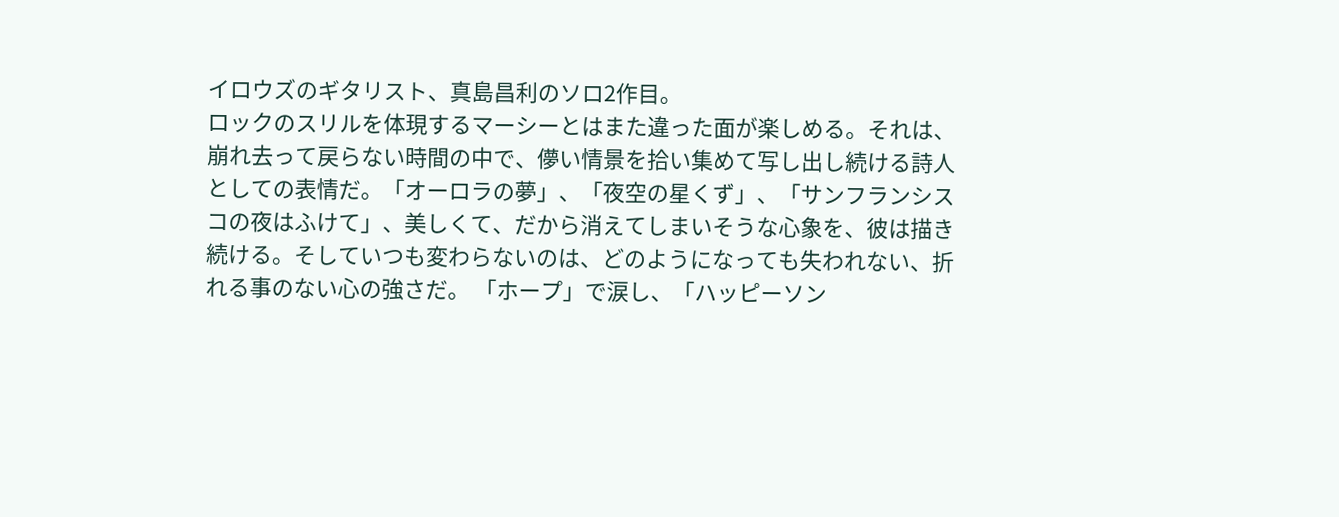イロウズのギタリスト、真島昌利のソロ2作目。
ロックのスリルを体現するマーシーとはまた違った面が楽しめる。それは、崩れ去って戻らない時間の中で、儚い情景を拾い集めて写し出し続ける詩人としての表情だ。「オーロラの夢」、「夜空の星くず」、「サンフランシスコの夜はふけて」、美しくて、だから消えてしまいそうな心象を、彼は描き続ける。そしていつも変わらないのは、どのようになっても失われない、折れる事のない心の強さだ。 「ホープ」で涙し、「ハッピーソン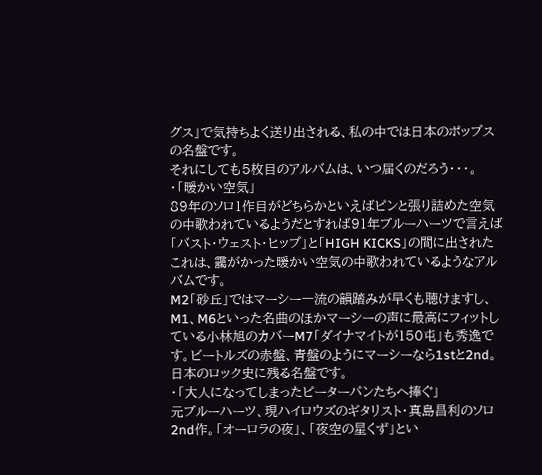グス」で気持ちよく送り出される、私の中では日本のポップスの名盤です。
それにしても5枚目のアルバムは、いつ届くのだろう・・・。
・「暖かい空気」
89年のソロ1作目がどちらかといえばピンと張り詰めた空気の中歌われているようだとすれば91年ブルーハーツで言えば「バスト・ウェスト・ヒップ」と「HIGH KICKS」の間に出されたこれは、靄がかった暖かい空気の中歌われているようなアルバムです。
M2「砂丘」ではマーシー一流の韻踏みが早くも聴けますし、M1、M6といった名曲のほかマーシーの声に最高にフィットしている小林旭のカバーM7「ダイナマイトが150屯」も秀逸です。ビートルズの赤盤、青盤のようにマーシーなら1stと2nd。日本のロック史に残る名盤です。
・「大人になってしまったピーターパンたちへ捧ぐ」
元ブルーハーツ、現ハイロウズのギタリスト・真島昌利のソロ2nd作。「オーロラの夜」、「夜空の星くず」とい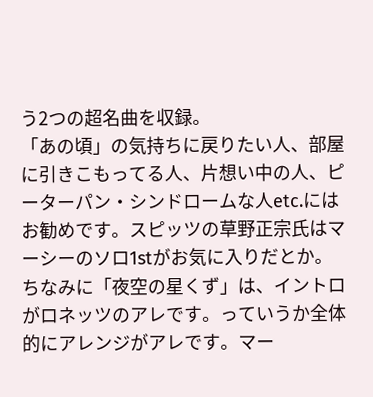う2つの超名曲を収録。
「あの頃」の気持ちに戻りたい人、部屋に引きこもってる人、片想い中の人、ピーターパン・シンドロームな人etc.にはお勧めです。スピッツの草野正宗氏はマーシーのソロ1stがお気に入りだとか。
ちなみに「夜空の星くず」は、イントロがロネッツのアレです。っていうか全体的にアレンジがアレです。マー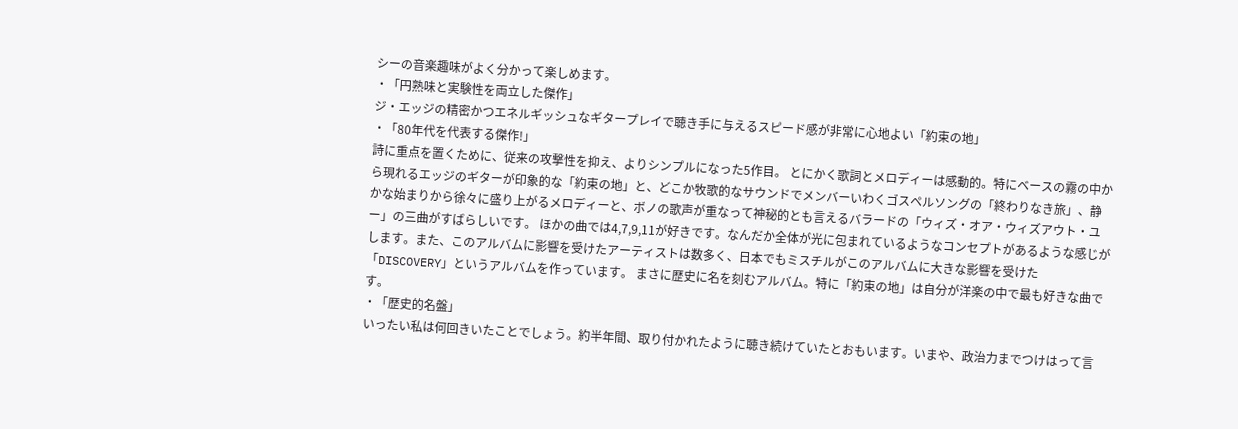シーの音楽趣味がよく分かって楽しめます。
・「円熟味と実験性を両立した傑作」
ジ・エッジの精密かつエネルギッシュなギタープレイで聴き手に与えるスピード感が非常に心地よい「約束の地」
・「80年代を代表する傑作!」
詩に重点を置くために、従来の攻撃性を抑え、よりシンプルになった5作目。 とにかく歌詞とメロディーは感動的。特にベースの霧の中から現れるエッジのギターが印象的な「約束の地」と、どこか牧歌的なサウンドでメンバーいわくゴスペルソングの「終わりなき旅」、静かな始まりから徐々に盛り上がるメロディーと、ボノの歌声が重なって神秘的とも言えるバラードの「ウィズ・オア・ウィズアウト・ユー」の三曲がすばらしいです。 ほかの曲では4,7,9,11が好きです。なんだか全体が光に包まれているようなコンセプトがあるような感じがします。また、このアルバムに影響を受けたアーティストは数多く、日本でもミスチルがこのアルバムに大きな影響を受けた「DISCOVERY」というアルバムを作っています。 まさに歴史に名を刻むアルバム。特に「約束の地」は自分が洋楽の中で最も好きな曲です。
・「歴史的名盤」
いったい私は何回きいたことでしょう。約半年間、取り付かれたように聴き続けていたとおもいます。いまや、政治力までつけはって言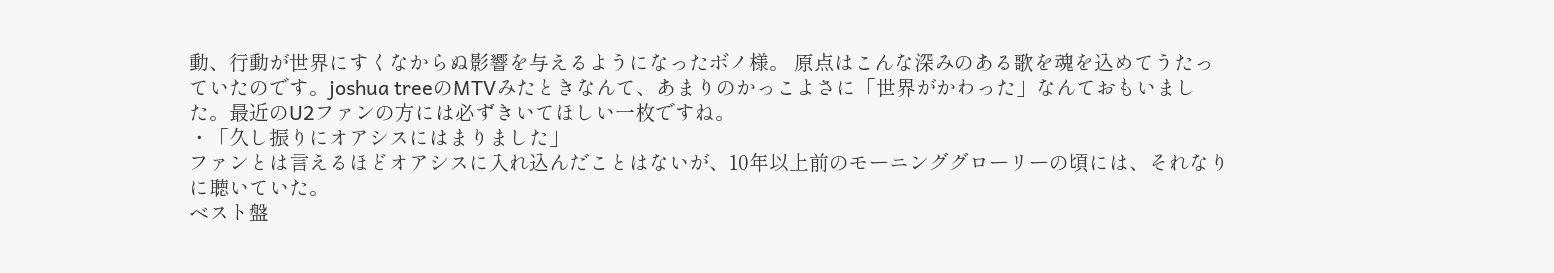動、行動が世界にすくなからぬ影響を与えるようになったボノ様。 原点はこんな深みのある歌を魂を込めてうたっていたのです。joshua treeのMTVみたときなんて、あまりのかっこよさに「世界がかわった」なんておもいました。最近のU2ファンの方には必ずきいてほしい一枚ですね。
・「久し振りにオアシスにはまりました」
ファンとは言えるほどオアシスに入れ込んだことはないが、10年以上前のモーニンググローリーの頃には、それなりに聴いていた。
ベスト盤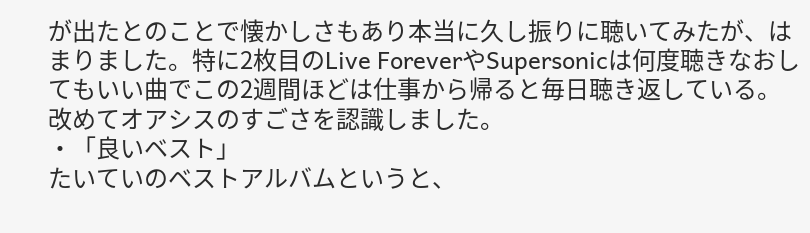が出たとのことで懐かしさもあり本当に久し振りに聴いてみたが、はまりました。特に2枚目のLive ForeverやSupersonicは何度聴きなおしてもいい曲でこの2週間ほどは仕事から帰ると毎日聴き返している。
改めてオアシスのすごさを認識しました。
・「良いベスト」
たいていのベストアルバムというと、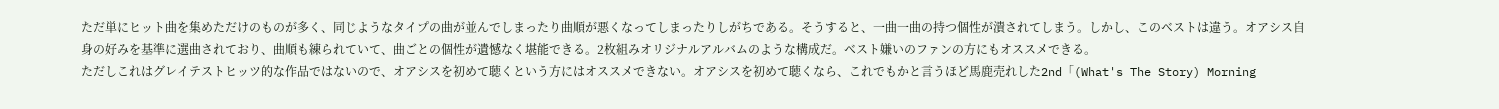ただ単にヒット曲を集めただけのものが多く、同じようなタイプの曲が並んでしまったり曲順が悪くなってしまったりしがちである。そうすると、一曲一曲の持つ個性が潰されてしまう。しかし、このベストは違う。オアシス自身の好みを基準に選曲されており、曲順も練られていて、曲ごとの個性が遺憾なく堪能できる。2枚組みオリジナルアルバムのような構成だ。ベスト嫌いのファンの方にもオススメできる。
ただしこれはグレイテストヒッツ的な作品ではないので、オアシスを初めて聴くという方にはオススメできない。オアシスを初めて聴くなら、これでもかと言うほど馬鹿売れした2nd「(What's The Story) Morning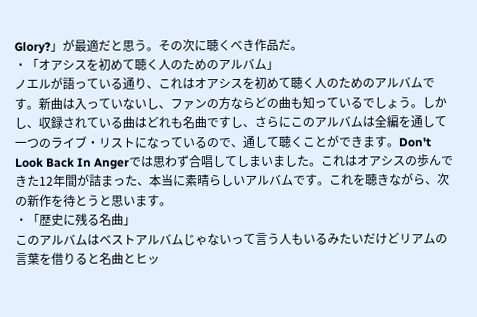Glory?」が最適だと思う。その次に聴くべき作品だ。
・「オアシスを初めて聴く人のためのアルバム」
ノエルが語っている通り、これはオアシスを初めて聴く人のためのアルバムです。新曲は入っていないし、ファンの方ならどの曲も知っているでしょう。しかし、収録されている曲はどれも名曲ですし、さらにこのアルバムは全編を通して一つのライブ・リストになっているので、通して聴くことができます。Don't Look Back In Angerでは思わず合唱してしまいました。これはオアシスの歩んできた12年間が詰まった、本当に素晴らしいアルバムです。これを聴きながら、次の新作を待とうと思います。
・「歴史に残る名曲」
このアルバムはベストアルバムじゃないって言う人もいるみたいだけどリアムの言葉を借りると名曲とヒッ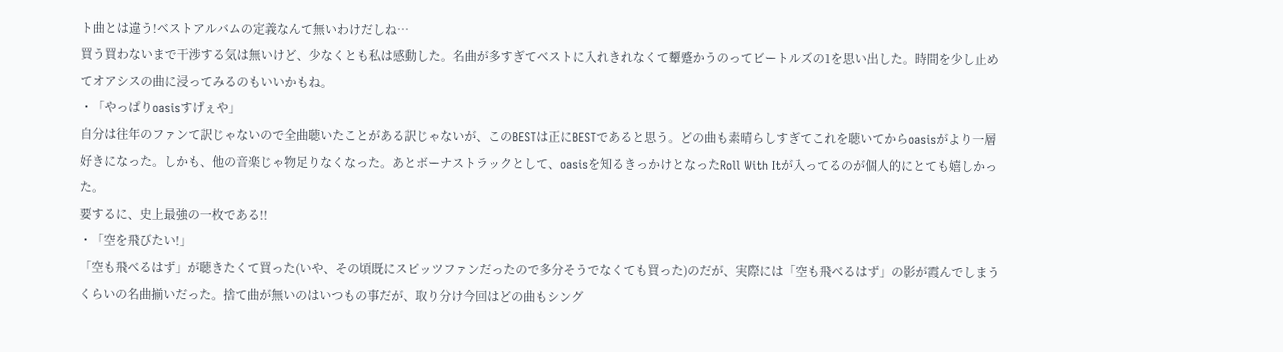ト曲とは違う!ベストアルバムの定義なんて無いわけだしね…
買う買わないまで干渉する気は無いけど、少なくとも私は感動した。名曲が多すぎてベストに入れきれなくて顰蹙かうのってビートルズの1を思い出した。時間を少し止めてオアシスの曲に浸ってみるのもいいかもね。
・「やっぱりoasisすげぇや」
自分は往年のファンて訳じゃないので全曲聴いたことがある訳じゃないが、このBESTは正にBESTであると思う。どの曲も素晴らしすぎてこれを聴いてからoasisがより一層好きになった。しかも、他の音楽じゃ物足りなくなった。あとボーナストラックとして、oasisを知るきっかけとなったRoll With Itが入ってるのが個人的にとても嬉しかった。
要するに、史上最強の一枚である!!
・「空を飛びたい!」
「空も飛べるはず」が聴きたくて買った(いや、その頃既にスピッツファンだったので多分そうでなくても買った)のだが、実際には「空も飛べるはず」の影が霞んでしまうくらいの名曲揃いだった。捨て曲が無いのはいつもの事だが、取り分け今回はどの曲もシング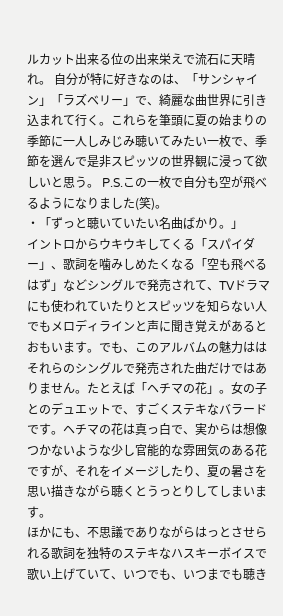ルカット出来る位の出来栄えで流石に天晴れ。 自分が特に好きなのは、「サンシャイン」「ラズベリー」で、綺麗な曲世界に引き込まれて行く。これらを筆頭に夏の始まりの季節に一人しみじみ聴いてみたい一枚で、季節を選んで是非スピッツの世界観に浸って欲しいと思う。 P.S.この一枚で自分も空が飛べるようになりました(笑)。
・「ずっと聴いていたい名曲ばかり。」
イントロからウキウキしてくる「スパイダー」、歌詞を噛みしめたくなる「空も飛べるはず」などシングルで発売されて、TVドラマにも使われていたりとスピッツを知らない人でもメロディラインと声に聞き覚えがあるとおもいます。でも、このアルバムの魅力ははそれらのシングルで発売された曲だけではありません。たとえば「ヘチマの花」。女の子とのデュエットで、すごくステキなバラードです。ヘチマの花は真っ白で、実からは想像つかないような少し官能的な雰囲気のある花ですが、それをイメージしたり、夏の暑さを思い描きながら聴くとうっとりしてしまいます。
ほかにも、不思議でありながらはっとさせられる歌詞を独特のステキなハスキーボイスで歌い上げていて、いつでも、いつまでも聴き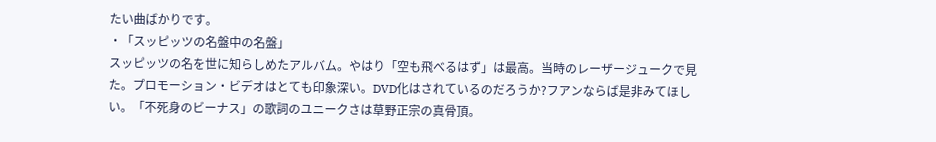たい曲ばかりです。
・「スッピッツの名盤中の名盤」
スッピッツの名を世に知らしめたアルバム。やはり「空も飛べるはず」は最高。当時のレーザージュークで見た。プロモーション・ビデオはとても印象深い。DVD化はされているのだろうか?フアンならば是非みてほしい。「不死身のビーナス」の歌詞のユニークさは草野正宗の真骨頂。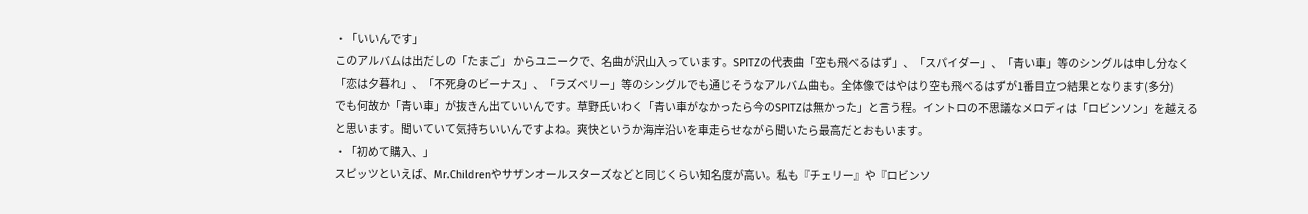・「いいんです」
このアルバムは出だしの「たまご」 からユニークで、名曲が沢山入っています。SPITZの代表曲「空も飛べるはず」、「スパイダー」、「青い車」等のシングルは申し分なく「恋は夕暮れ」、「不死身のビーナス」、「ラズベリー」等のシングルでも通じそうなアルバム曲も。全体像ではやはり空も飛べるはずが1番目立つ結果となります(多分)
でも何故か「青い車」が抜きん出ていいんです。草野氏いわく「青い車がなかったら今のSPITZは無かった」と言う程。イントロの不思議なメロディは「ロビンソン」を越えると思います。聞いていて気持ちいいんですよね。爽快というか海岸沿いを車走らせながら聞いたら最高だとおもいます。
・「初めて購入、」
スピッツといえば、Mr.Childrenやサザンオールスターズなどと同じくらい知名度が高い。私も『チェリー』や『ロビンソ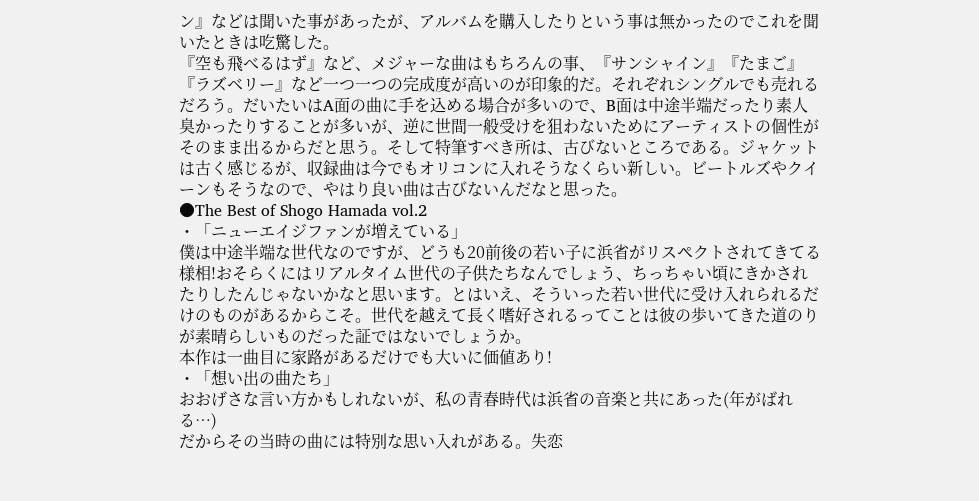ン』などは聞いた事があったが、アルバムを購入したりという事は無かったのでこれを聞いたときは吃驚した。
『空も飛べるはず』など、メジャーな曲はもちろんの事、『サンシャイン』『たまご』『ラズベリー』など一つ一つの完成度が高いのが印象的だ。それぞれシングルでも売れるだろう。だいたいはA面の曲に手を込める場合が多いので、B面は中途半端だったり素人臭かったりすることが多いが、逆に世間一般受けを狙わないためにアーティストの個性がそのまま出るからだと思う。そして特筆すべき所は、古びないところである。ジャケットは古く感じるが、収録曲は今でもオリコンに入れそうなくらい新しい。ビートルズやクイーンもそうなので、やはり良い曲は古びないんだなと思った。
●The Best of Shogo Hamada vol.2
・「ニューエイジファンが増えている」
僕は中途半端な世代なのですが、どうも20前後の若い子に浜省がリスペクトされてきてる様相!おそらくにはリアルタイム世代の子供たちなんでしょう、ちっちゃい頃にきかされたりしたんじゃないかなと思います。とはいえ、そういった若い世代に受け入れられるだけのものがあるからこそ。世代を越えて長く嗜好されるってことは彼の歩いてきた道のりが素晴らしいものだった証ではないでしょうか。
本作は一曲目に家路があるだけでも大いに価値あり!
・「想い出の曲たち」
おおげさな言い方かもしれないが、私の青春時代は浜省の音楽と共にあった(年がばれる…)
だからその当時の曲には特別な思い入れがある。失恋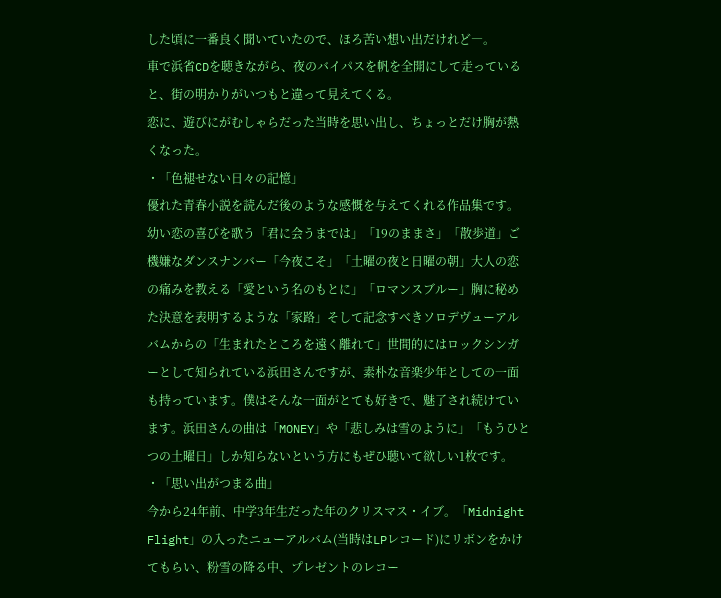した頃に一番良く聞いていたので、ほろ苦い想い出だけれど―。
車で浜省CDを聴きながら、夜のバイパスを帆を全開にして走っていると、街の明かりがいつもと違って見えてくる。
恋に、遊びにがむしゃらだった当時を思い出し、ちょっとだけ胸が熱くなった。
・「色褪せない日々の記憶」
優れた青春小説を読んだ後のような感慨を与えてくれる作品集です。幼い恋の喜びを歌う「君に会うまでは」「19のままさ」「散歩道」ご機嫌なダンスナンバー「今夜こそ」「土曜の夜と日曜の朝」大人の恋の痛みを教える「愛という名のもとに」「ロマンスブルー」胸に秘めた決意を表明するような「家路」そして記念すべきソロデヴューアルバムからの「生まれたところを遠く離れて」世間的にはロックシンガーとして知られている浜田さんですが、素朴な音楽少年としての一面も持っています。僕はそんな一面がとても好きで、魅了され続けています。浜田さんの曲は「MONEY」や「悲しみは雪のように」「もうひとつの土曜日」しか知らないという方にもぜひ聴いて欲しい1枚です。
・「思い出がつまる曲」
今から24年前、中学3年生だった年のクリスマス・イブ。「Midnight Flight」の入ったニューアルバム(当時はLPレコード)にリボンをかけてもらい、粉雪の降る中、プレゼントのレコー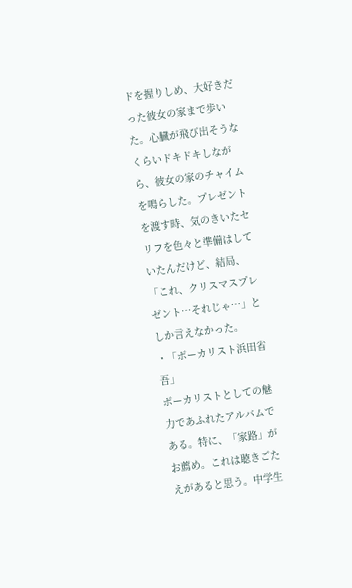ドを握りしめ、大好きだった彼女の家まで歩いた。心臓が飛び出そうなくらいドキドキしながら、彼女の家のチャイムを鳴らした。プレゼントを渡す時、気のきいたセリフを色々と準備はしていたんだけど、結局、「これ、クリスマスプレゼント…それじゃ…」としか言えなかった。
・「ボーカリスト浜田省吾」
ボーカリストとしての魅力であふれたアルバムである。特に、「家路」がお薦め。これは聴きごたえがあると思う。中学生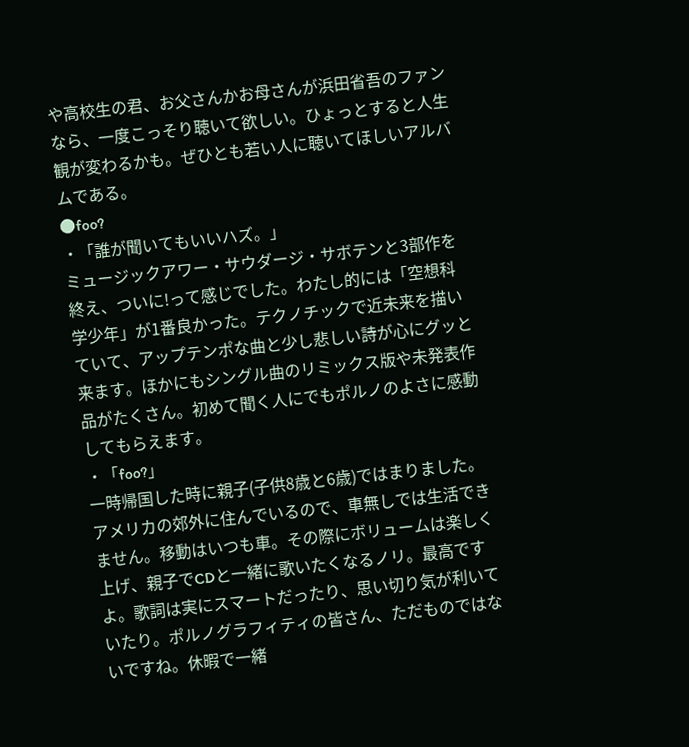や高校生の君、お父さんかお母さんが浜田省吾のファンなら、一度こっそり聴いて欲しい。ひょっとすると人生観が変わるかも。ぜひとも若い人に聴いてほしいアルバムである。
●foo?
・「誰が聞いてもいいハズ。」
ミュージックアワー・サウダージ・サボテンと3部作を終え、ついに!って感じでした。わたし的には「空想科学少年」が1番良かった。テクノチックで近未来を描いていて、アップテンポな曲と少し悲しい詩が心にグッと来ます。ほかにもシングル曲のリミックス版や未発表作品がたくさん。初めて聞く人にでもポルノのよさに感動してもらえます。
・「foo?」
一時帰国した時に親子(子供8歳と6歳)ではまりました。アメリカの郊外に住んでいるので、車無しでは生活できません。移動はいつも車。その際にボリュームは楽しく上げ、親子でCDと一緒に歌いたくなるノリ。最高ですよ。歌詞は実にスマートだったり、思い切り気が利いていたり。ポルノグラフィティの皆さん、ただものではないですね。休暇で一緒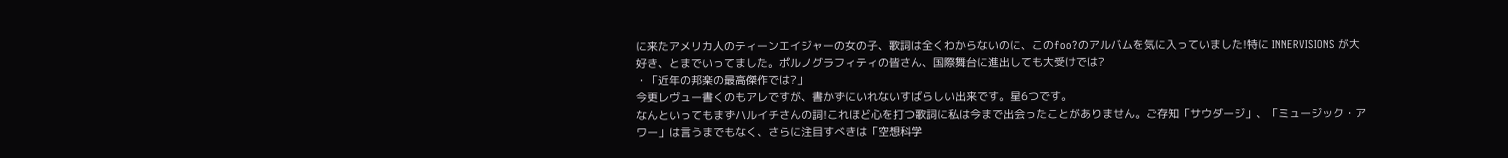に来たアメリカ人のティーンエイジャーの女の子、歌詞は全くわからないのに、このfoo?のアルバムを気に入っていました!特に INNERVISIONS が大好き、とまでいってました。ポルノグラフィティの皆さん、国際舞台に進出しても大受けでは?
・「近年の邦楽の最高傑作では?」
今更レヴュー書くのもアレですが、書かずにいれないすばらしい出来です。星6つです。
なんといってもまずハルイチさんの詞!これほど心を打つ歌詞に私は今まで出会ったことがありません。ご存知「サウダージ」、「ミュージック・アワー」は言うまでもなく、さらに注目すべきは「空想科学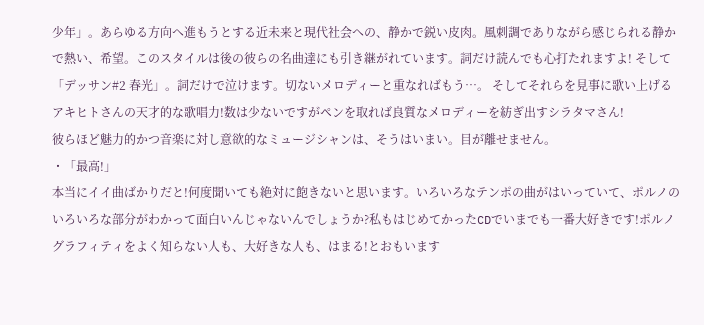少年」。あらゆる方向へ進もうとする近未来と現代社会への、静かで鋭い皮肉。風刺調でありながら感じられる静かで熱い、希望。このスタイルは後の彼らの名曲達にも引き継がれています。詞だけ読んでも心打たれますよ! そして「デッサン#2 春光」。詞だけで泣けます。切ないメロディーと重なればもう…。 そしてそれらを見事に歌い上げるアキヒトさんの天才的な歌唱力!数は少ないですがペンを取れば良質なメロディーを紡ぎ出すシラタマさん!
彼らほど魅力的かつ音楽に対し意欲的なミュージシャンは、そうはいまい。目が離せません。
・「最高!」
本当にイイ曲ばかりだと!何度聞いても絶対に飽きないと思います。いろいろなテンポの曲がはいっていて、ポルノのいろいろな部分がわかって面白いんじゃないんでしょうか?私もはじめてかったCDでいまでも一番大好きです!ポルノグラフィティをよく知らない人も、大好きな人も、はまる!とおもいます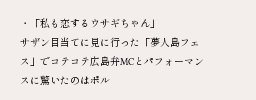・「私も恋するウサギちゃん」
サザン目当てに見に行った「夢人島フェス」でコテコテ広島弁MCとパフォーマンスに驚いたのはポル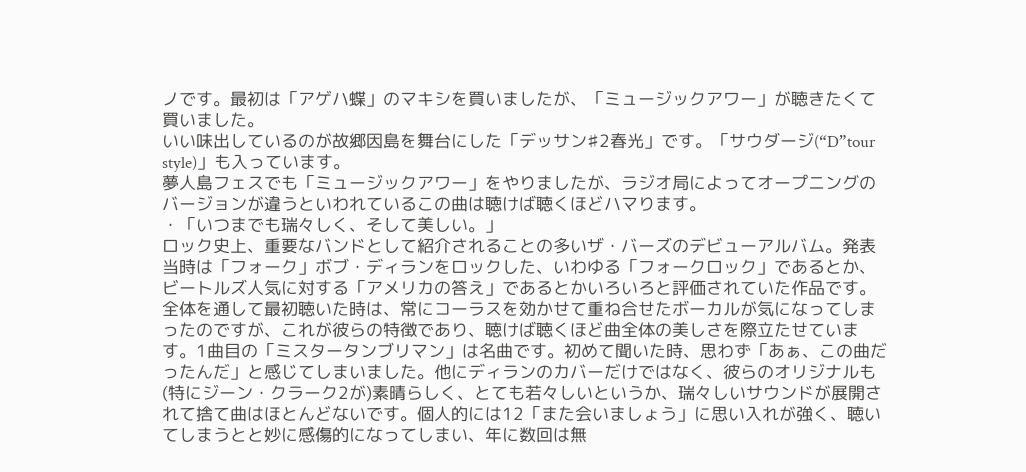ノです。最初は「アゲハ蝶」のマキシを買いましたが、「ミュージックアワー」が聴きたくて買いました。
いい味出しているのが故郷因島を舞台にした「デッサン♯2春光」です。「サウダージ(“D”tour style)」も入っています。
夢人島フェスでも「ミュージックアワー」をやりましたが、ラジオ局によってオープニングのバージョンが違うといわれているこの曲は聴けば聴くほどハマります。
・「いつまでも瑞々しく、そして美しい。」
ロック史上、重要なバンドとして紹介されることの多いザ・バーズのデビューアルバム。発表当時は「フォーク」ボブ・ディランをロックした、いわゆる「フォークロック」であるとか、ビートルズ人気に対する「アメリカの答え」であるとかいろいろと評価されていた作品です。
全体を通して最初聴いた時は、常にコーラスを効かせて重ね合せたボーカルが気になってしまったのですが、これが彼らの特徴であり、聴けば聴くほど曲全体の美しさを際立たせています。1曲目の「ミスタータンブリマン」は名曲です。初めて聞いた時、思わず「あぁ、この曲だったんだ」と感じてしまいました。他にディランのカバーだけではなく、彼らのオリジナルも(特にジーン・クラーク2が)素晴らしく、とても若々しいというか、瑞々しいサウンドが展開されて捨て曲はほとんどないです。個人的には12「また会いましょう」に思い入れが強く、聴いてしまうとと妙に感傷的になってしまい、年に数回は無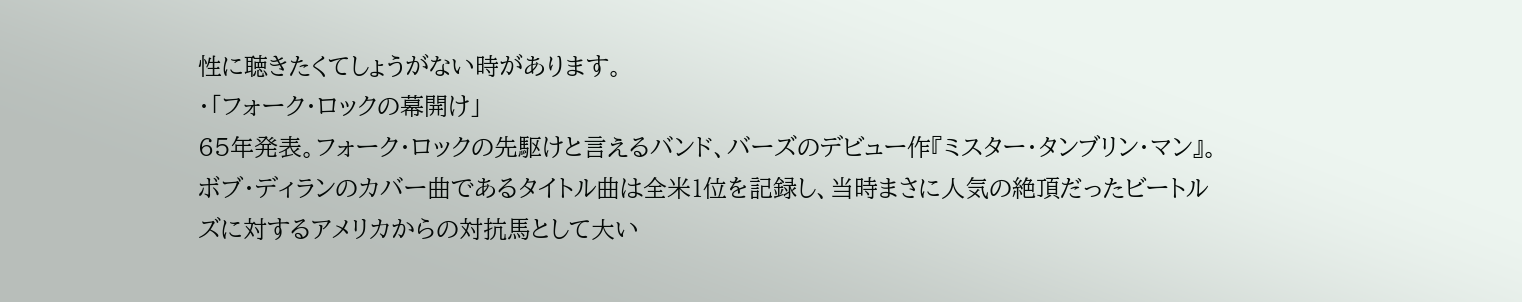性に聴きたくてしょうがない時があります。
・「フォーク・ロックの幕開け」
65年発表。フォーク・ロックの先駆けと言えるバンド、バーズのデビュー作『ミスター・タンブリン・マン』。ボブ・ディランのカバー曲であるタイトル曲は全米1位を記録し、当時まさに人気の絶頂だったビートルズに対するアメリカからの対抗馬として大い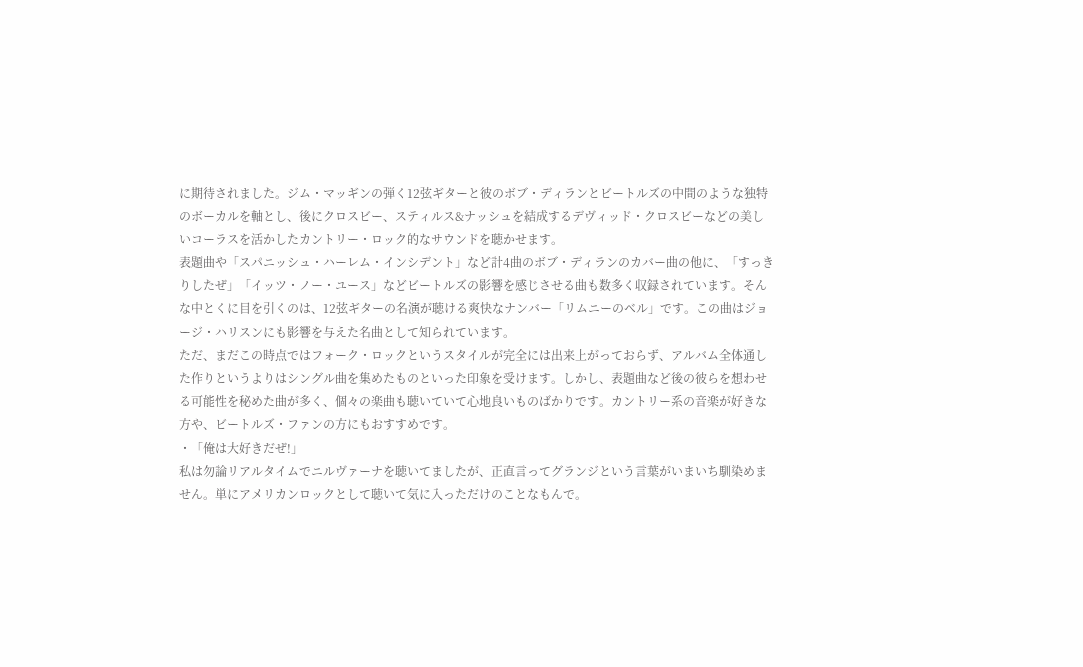に期待されました。ジム・マッギンの弾く12弦ギターと彼のボブ・ディランとビートルズの中間のような独特のボーカルを軸とし、後にクロスビー、スティルス&ナッシュを結成するデヴィッド・クロスビーなどの美しいコーラスを活かしたカントリー・ロック的なサウンドを聴かせます。
表題曲や「スパニッシュ・ハーレム・インシデント」など計4曲のボブ・ディランのカバー曲の他に、「すっきりしたぜ」「イッツ・ノー・ユース」などビートルズの影響を感じさせる曲も数多く収録されています。そんな中とくに目を引くのは、12弦ギターの名演が聴ける爽快なナンバー「リムニーのベル」です。この曲はジョージ・ハリスンにも影響を与えた名曲として知られています。
ただ、まだこの時点ではフォーク・ロックというスタイルが完全には出来上がっておらず、アルバム全体通した作りというよりはシングル曲を集めたものといった印象を受けます。しかし、表題曲など後の彼らを想わせる可能性を秘めた曲が多く、個々の楽曲も聴いていて心地良いものばかりです。カントリー系の音楽が好きな方や、ビートルズ・ファンの方にもおすすめです。
・「俺は大好きだぜ!」
私は勿論リアルタイムでニルヴァーナを聴いてましたが、正直言ってグランジという言葉がいまいち馴染めません。単にアメリカンロックとして聴いて気に入っただけのことなもんで。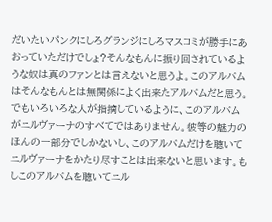だいたいパンクにしろグランジにしろマスコミが勝手にあおっていただけでしょ?そんなもんに振り回されているような奴は真のファンとは言えないと思うよ。このアルバムはそんなもんとは無関係によく出来たアルバムだと思う。でもいろいろな人が指摘しているように、このアルバムがニルヴァーナのすべてではありません。彼等の魅力のほんの一部分でしかないし、このアルバムだけを聴いてニルヴァーナをかたり尽すことは出来ないと思います。もしこのアルバムを聴いてニル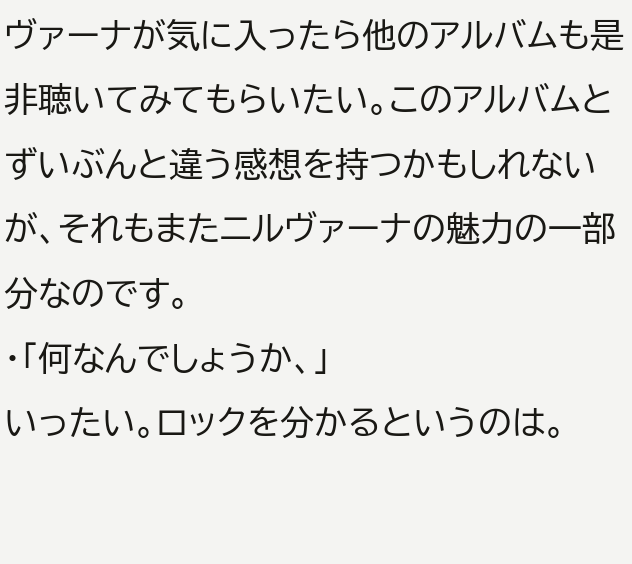ヴァーナが気に入ったら他のアルバムも是非聴いてみてもらいたい。このアルバムとずいぶんと違う感想を持つかもしれないが、それもまたニルヴァーナの魅力の一部分なのです。
・「何なんでしょうか、」
いったい。ロックを分かるというのは。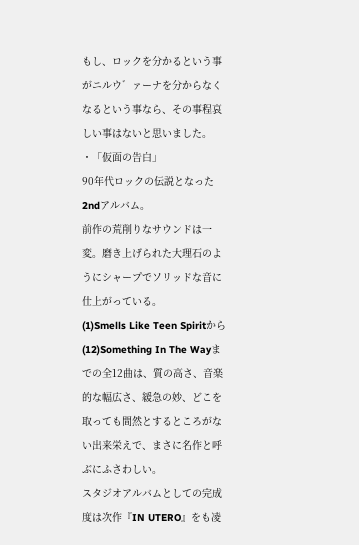もし、ロックを分かるという事がニルウ゛ァーナを分からなくなるという事なら、その事程哀しい事はないと思いました。
・「仮面の告白」
90年代ロックの伝説となった2ndアルバム。
前作の荒削りなサウンドは一変。磨き上げられた大理石のようにシャープでソリッドな音に仕上がっている。
(1)Smells Like Teen Spiritから(12)Something In The Wayまでの全12曲は、質の高さ、音楽的な幅広さ、緩急の妙、どこを取っても間然とするところがない出来栄えで、まさに名作と呼ぶにふさわしい。
スタジオアルバムとしての完成度は次作『IN UTERO』をも凌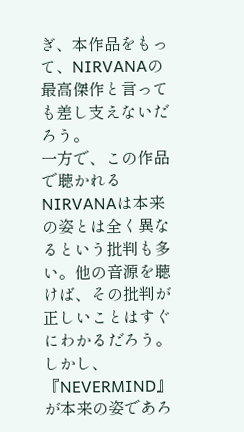ぎ、本作品をもって、NIRVANAの最高傑作と言っても差し支えないだろう。
一方で、この作品で聴かれるNIRVANAは本来の姿とは全く異なるという批判も多い。他の音源を聴けば、その批判が正しいことはすぐにわかるだろう。
しかし、『NEVERMIND』が本来の姿であろ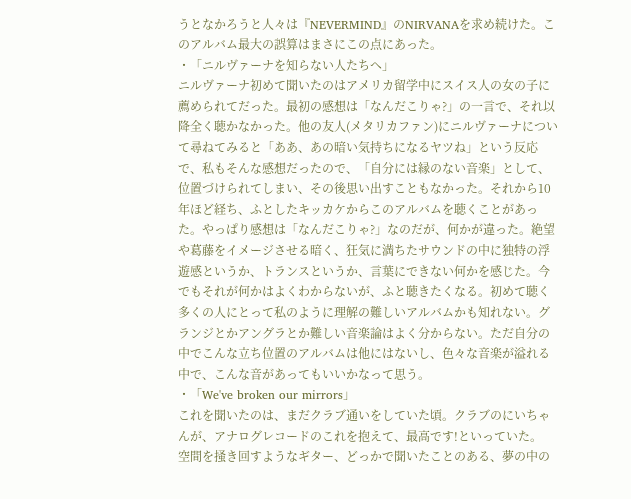うとなかろうと人々は『NEVERMIND』のNIRVANAを求め続けた。このアルバム最大の誤算はまさにこの点にあった。
・「ニルヴァーナを知らない人たちへ」
ニルヴァーナ初めて聞いたのはアメリカ留学中にスイス人の女の子に薦められてだった。最初の感想は「なんだこりゃ?」の一言で、それ以降全く聴かなかった。他の友人(メタリカファン)にニルヴァーナについて尋ねてみると「ああ、あの暗い気持ちになるヤツね」という反応で、私もそんな感想だったので、「自分には縁のない音楽」として、位置づけられてしまい、その後思い出すこともなかった。それから10年ほど経ち、ふとしたキッカケからこのアルバムを聴くことがあった。やっぱり感想は「なんだこりゃ?」なのだが、何かが違った。絶望や葛藤をイメージさせる暗く、狂気に満ちたサウンドの中に独特の浮遊感というか、トランスというか、言葉にできない何かを感じた。今でもそれが何かはよくわからないが、ふと聴きたくなる。初めて聴く多くの人にとって私のように理解の難しいアルバムかも知れない。グランジとかアングラとか難しい音楽論はよく分からない。ただ自分の中でこんな立ち位置のアルバムは他にはないし、色々な音楽が溢れる中で、こんな音があってもいいかなって思う。
・「We've broken our mirrors」
これを聞いたのは、まだクラブ通いをしていた頃。クラブのにいちゃんが、アナログレコードのこれを抱えて、最高です!といっていた。
空間を掻き回すようなギター、どっかで聞いたことのある、夢の中の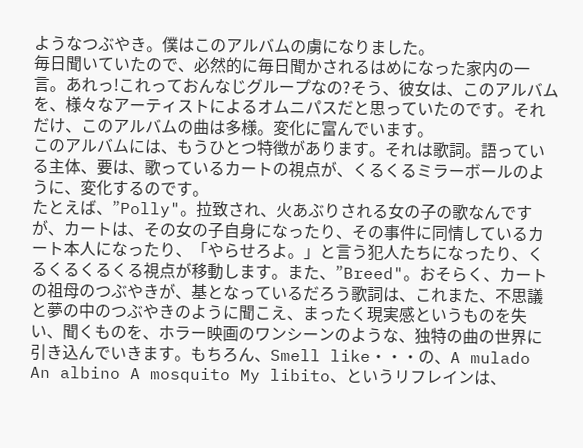ようなつぶやき。僕はこのアルバムの虜になりました。
毎日聞いていたので、必然的に毎日聞かされるはめになった家内の一言。あれっ!これっておんなじグループなの?そう、彼女は、このアルバムを、様々なアーティストによるオムニパスだと思っていたのです。それだけ、このアルバムの曲は多様。変化に富んでいます。
このアルバムには、もうひとつ特徴があります。それは歌詞。語っている主体、要は、歌っているカートの視点が、くるくるミラーボールのように、変化するのです。
たとえば、”Polly"。拉致され、火あぶりされる女の子の歌なんですが、カートは、その女の子自身になったり、その事件に同情しているカート本人になったり、「やらせろよ。」と言う犯人たちになったり、くるくるくるくる視点が移動します。また、”Breed"。おそらく、カートの祖母のつぶやきが、基となっているだろう歌詞は、これまた、不思議と夢の中のつぶやきのように聞こえ、まったく現実感というものを失い、聞くものを、ホラー映画のワンシーンのような、独特の曲の世界に引き込んでいきます。もちろん、Smell like・・・の、A mulado An albino A mosquito My libito、というリフレインは、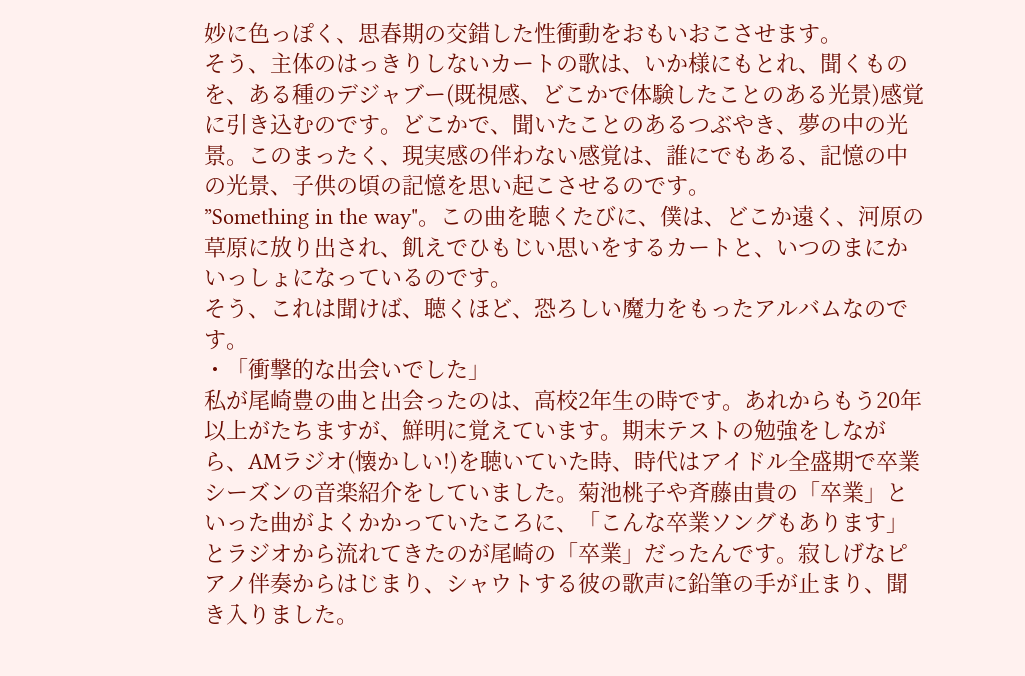妙に色っぽく、思春期の交錯した性衝動をおもいおこさせます。
そう、主体のはっきりしないカートの歌は、いか様にもとれ、聞くものを、ある種のデジャブー(既視感、どこかで体験したことのある光景)感覚に引き込むのです。どこかで、聞いたことのあるつぶやき、夢の中の光景。このまったく、現実感の伴わない感覚は、誰にでもある、記憶の中の光景、子供の頃の記憶を思い起こさせるのです。
”Something in the way"。この曲を聴くたびに、僕は、どこか遠く、河原の草原に放り出され、飢えでひもじい思いをするカートと、いつのまにかいっしょになっているのです。
そう、これは聞けば、聴くほど、恐ろしい魔力をもったアルバムなのです。
・「衝撃的な出会いでした」
私が尾崎豊の曲と出会ったのは、高校2年生の時です。あれからもう20年以上がたちますが、鮮明に覚えています。期末テストの勉強をしながら、AMラジオ(懐かしい!)を聴いていた時、時代はアイドル全盛期で卒業シーズンの音楽紹介をしていました。菊池桃子や斉藤由貴の「卒業」といった曲がよくかかっていたころに、「こんな卒業ソングもあります」とラジオから流れてきたのが尾崎の「卒業」だったんです。寂しげなピアノ伴奏からはじまり、シャウトする彼の歌声に鉛筆の手が止まり、聞き入りました。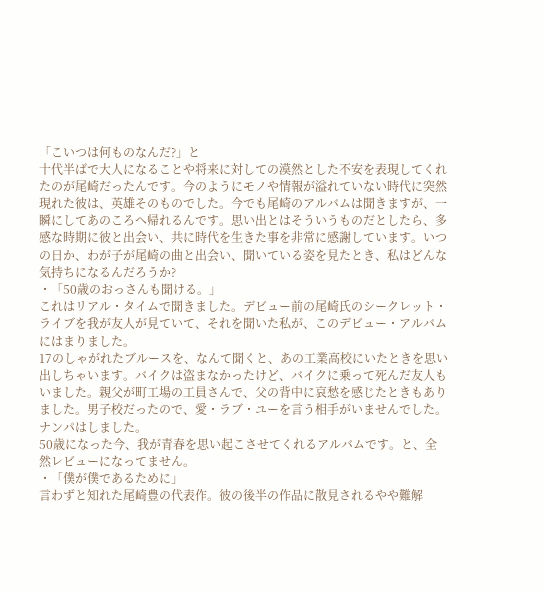「こいつは何ものなんだ?」と
十代半ばで大人になることや将来に対しての漠然とした不安を表現してくれたのが尾崎だったんです。今のようにモノや情報が溢れていない時代に突然現れた彼は、英雄そのものでした。今でも尾崎のアルバムは聞きますが、一瞬にしてあのころへ帰れるんです。思い出とはそういうものだとしたら、多感な時期に彼と出会い、共に時代を生きた事を非常に感謝しています。いつの日か、わが子が尾崎の曲と出会い、聞いている姿を見たとき、私はどんな気持ちになるんだろうか?
・「50歳のおっさんも聞ける。」
これはリアル・タイムで聞きました。デビュー前の尾崎氏のシークレット・ライブを我が友人が見ていて、それを聞いた私が、このデビュー・アルバムにはまりました。
17のしゃがれたブルースを、なんて聞くと、あの工業高校にいたときを思い出しちゃいます。バイクは盗まなかったけど、バイクに乗って死んだ友人もいました。親父が町工場の工員さんで、父の背中に哀愁を感じたときもありました。男子校だったので、愛・ラブ・ユーを言う相手がいませんでした。ナンパはしました。
50歳になった今、我が青春を思い起こさせてくれるアルバムです。と、全然レビューになってません。
・「僕が僕であるために」
言わずと知れた尾崎豊の代表作。彼の後半の作品に散見されるやや難解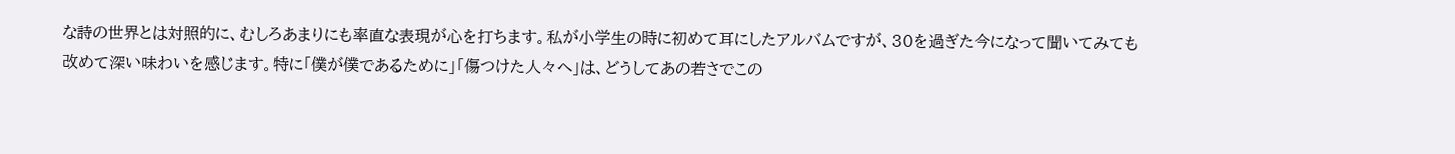な詩の世界とは対照的に、むしろあまりにも率直な表現が心を打ちます。私が小学生の時に初めて耳にしたアルバムですが、30を過ぎた今になって聞いてみても改めて深い味わいを感じます。特に「僕が僕であるために」「傷つけた人々へ」は、どうしてあの若さでこの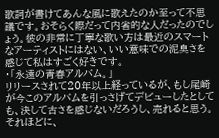歌詞が書けてあんな風に歌えたのか至って不思議です。おそらく際だって内省的な人だったのでしょう。彼の非常に丁寧な歌い方は最近のスマートなアーティストにはない、いい意味での泥臭さを感じて私はすごく好きです。
・「永遠の青春アルバム。」
リリースされて20年以上経っているが、もし尾崎が今このアルバムを引っさげてデビューしたとしても、決して古さを感じないだろうし、売れると思う。それほどに、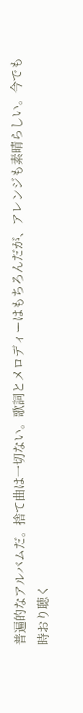普遍的なアルバムだ。捨て曲は一切ない。歌詞とメロディーはもちろんだが、アレンジも素晴らしい。今でも時おり聴く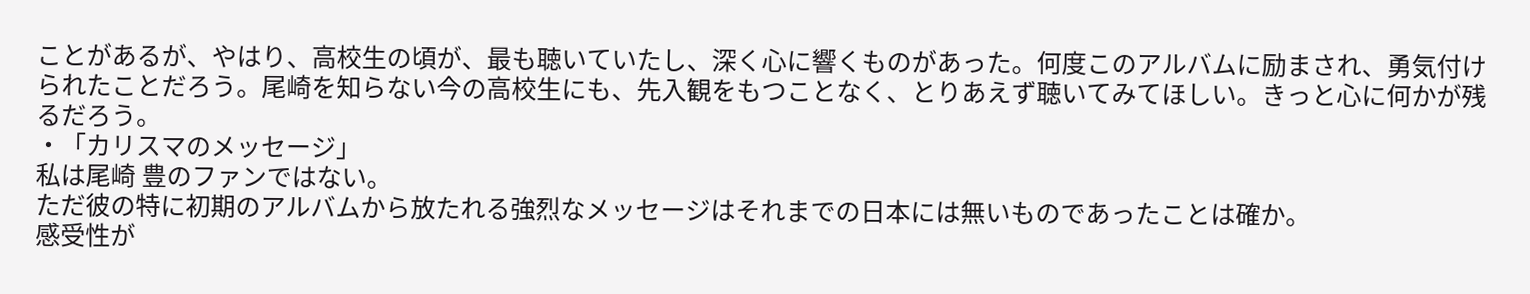ことがあるが、やはり、高校生の頃が、最も聴いていたし、深く心に響くものがあった。何度このアルバムに励まされ、勇気付けられたことだろう。尾崎を知らない今の高校生にも、先入観をもつことなく、とりあえず聴いてみてほしい。きっと心に何かが残るだろう。
・「カリスマのメッセージ」
私は尾崎 豊のファンではない。
ただ彼の特に初期のアルバムから放たれる強烈なメッセージはそれまでの日本には無いものであったことは確か。
感受性が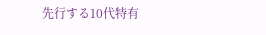先行する10代特有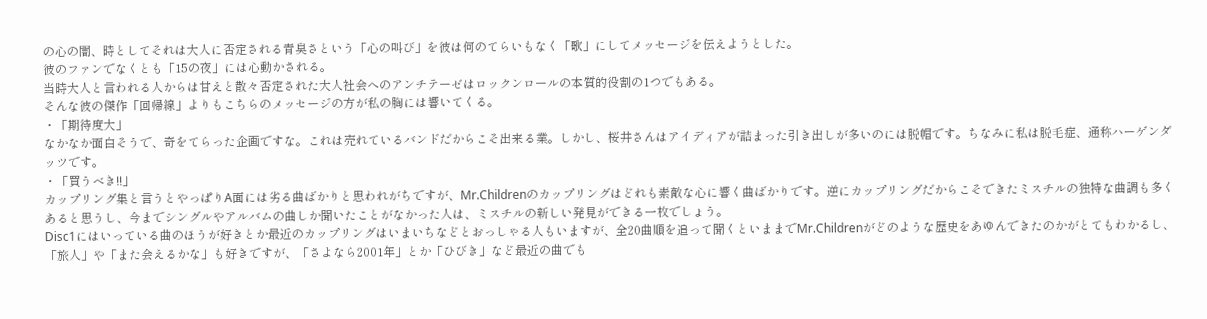の心の闇、時としてそれは大人に否定される青臭さという「心の叫び」を彼は何のてらいもなく「歌」にしてメッセージを伝えようとした。
彼のファンでなくとも「15の夜」には心動かされる。
当時大人と言われる人からは甘えと散々否定された大人社会へのアンチテーゼはロックンロールの本質的役割の1つでもある。
そんな彼の傑作「回帰線」よりもこちらのメッセージの方が私の胸には響いてくる。
・「期待度大」
なかなか面白そうで、奇をてらった企画ですな。これは売れているバンドだからこそ出来る業。しかし、桜井さんはアイディアが詰まった引き出しが多いのには脱帽です。ちなみに私は脱毛症、通称ハーゲンダッツです。
・「買うべき!!」
カップリング集と言うとやっぱりA面には劣る曲ばかりと思われがちですが、Mr.Childrenのカップリングはどれも素敵な心に響く曲ばかりです。逆にカップリングだからこそできたミスチルの独特な曲調も多くあると思うし、今までシングルやアルバムの曲しか聞いたことがなかった人は、ミスチルの新しい発見ができる一枚でしょう。
Disc1にはいっている曲のほうが好きとか最近のカップリングはいまいちなどとおっしゃる人もいますが、全20曲順を追って聞くといままでMr.Childrenがどのような歴史をあゆんできたのかがとてもわかるし、「旅人」や「また会えるかな」も好きですが、「さよなら2001年」とか「ひびき」など最近の曲でも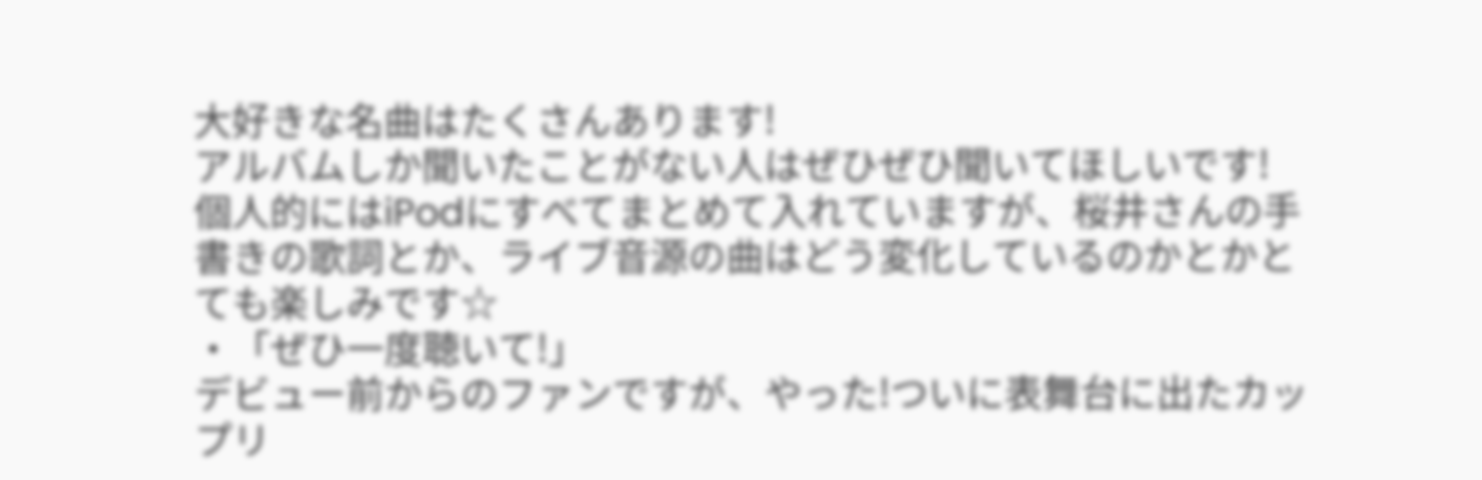大好きな名曲はたくさんあります!
アルバムしか聞いたことがない人はぜひぜひ聞いてほしいです!
個人的にはiPodにすべてまとめて入れていますが、桜井さんの手書きの歌詞とか、ライブ音源の曲はどう変化しているのかとかとても楽しみです☆
・「ぜひ一度聴いて!」
デビュー前からのファンですが、やった!ついに表舞台に出たカップリ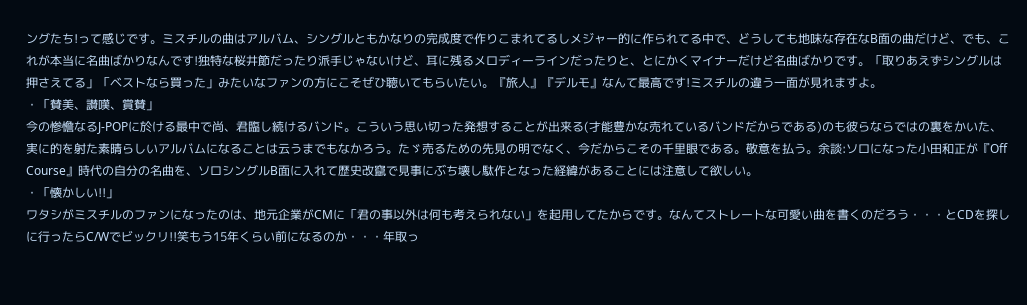ングたち!って感じです。ミスチルの曲はアルバム、シングルともかなりの完成度で作りこまれてるしメジャー的に作られてる中で、どうしても地味な存在なB面の曲だけど、でも、これが本当に名曲ばかりなんです!独特な桜井節だったり派手じゃないけど、耳に残るメロディーラインだったりと、とにかくマイナーだけど名曲ばかりです。「取りあえずシングルは押さえてる」「ベストなら買った」みたいなファンの方にこそぜひ聴いてもらいたい。『旅人』『デルモ』なんて最高です!ミスチルの違う一面が見れますよ。
・「賛美、讃嘆、賞賛」
今の惨憺なるJ-POPに於ける最中で尚、君臨し続けるバンド。こういう思い切った発想することが出来る(才能豊かな売れているバンドだからである)のも彼らならではの裏をかいた、実に的を射た素晴らしいアルバムになることは云うまでもなかろう。たゞ売るための先見の明でなく、今だからこその千里眼である。敬意を払う。余談:ソロになった小田和正が『Off Course』時代の自分の名曲を、ソロシングルB面に入れて歴史改竄で見事にぶち壊し駄作となった経緯があることには注意して欲しい。
・「懐かしい!!」
ワタシがミスチルのファンになったのは、地元企業がCMに「君の事以外は何も考えられない」を起用してたからです。なんてストレートな可愛い曲を書くのだろう・・・とCDを探しに行ったらC/Wでビックリ!!笑もう15年くらい前になるのか・・・年取っ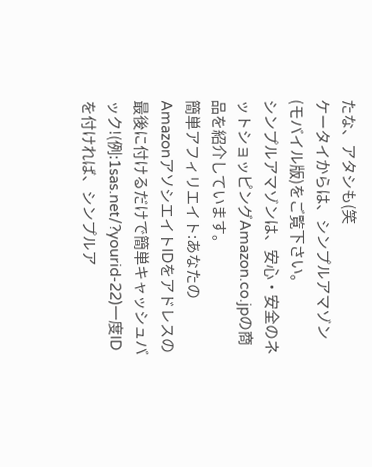たな、アタシも(笑
ケータイからは、シンプルアマゾン(モバイル版)をご覧下さい。
シンプルアマゾンは、安心・安全のネットショッピングAmazon.co.jpの商品を紹介しています。
簡単アフィリエイト:あなたのAmazonアソシエイトIDをアドレスの最後に付けるだけで簡単キャッシュバック!(例:1sas.net/?yourid-22)一度IDを付ければ、シンプルア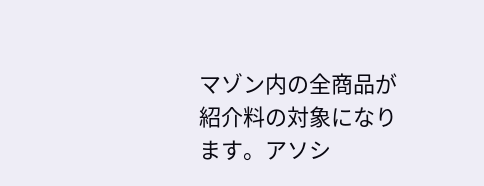マゾン内の全商品が紹介料の対象になります。アソシ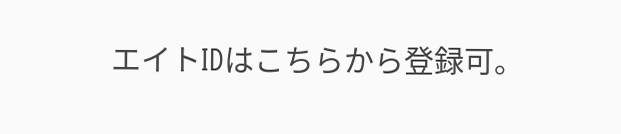エイトIDはこちらから登録可。